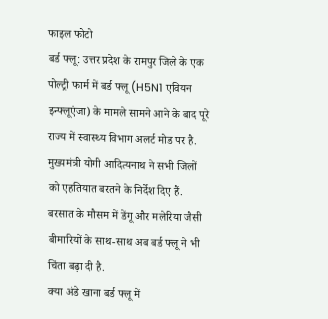फाइल फोटो
बर्ड फ्लू: उत्तर प्रदेश के रामपुर जिले के एक पोल्ट्री फार्म में बर्ड फ्लू (H5N1 एवियन इन्फ्लूएंजा) के मामले सामने आने के बाद पूरे राज्य में स्वास्थ्य विभाग अलर्ट मोड पर है. मुख्यमंत्री योगी आदित्यनाथ ने सभी जिलों को एहतियात बरतने के निर्देश दिए हैं. बरसात के मौसम में डेंगू और मलेरिया जैसी बीमारियों के साथ-साथ अब बर्ड फ्लू ने भी चिंता बढ़ा दी है.
क्या अंडे खाना बर्ड फ्लू में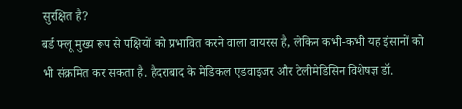सुरक्षित है?
बर्ड फ्लू मुख्य रूप से पक्षियों को प्रभावित करने वाला वायरस है, लेकिन कभी-कभी यह इंसानों को भी संक्रमित कर सकता है. हैदराबाद के मेडिकल एडवाइजर और टेलीमेडिसिन विशेषज्ञ डॉ.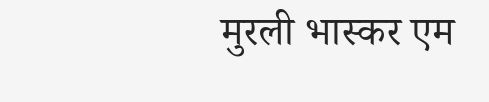मुरली भास्कर एम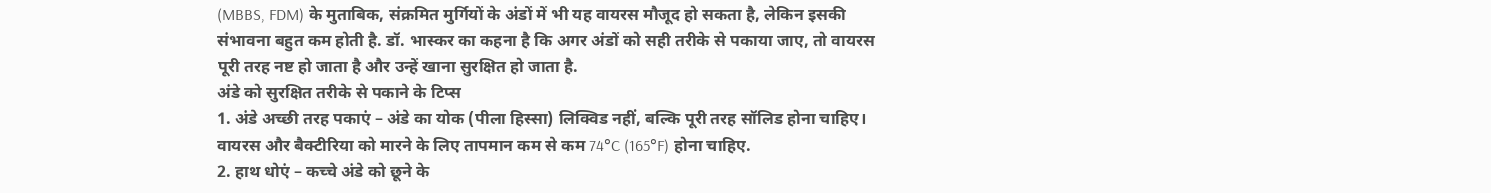(MBBS, FDM) के मुताबिक, संक्रमित मुर्गियों के अंडों में भी यह वायरस मौजूद हो सकता है, लेकिन इसकी संभावना बहुत कम होती है. डॉ. भास्कर का कहना है कि अगर अंडों को सही तरीके से पकाया जाए, तो वायरस पूरी तरह नष्ट हो जाता है और उन्हें खाना सुरक्षित हो जाता है.
अंडे को सुरक्षित तरीके से पकाने के टिप्स
1. अंडे अच्छी तरह पकाएं – अंडे का योक (पीला हिस्सा) लिक्विड नहीं, बल्कि पूरी तरह सॉलिड होना चाहिए। वायरस और बैक्टीरिया को मारने के लिए तापमान कम से कम 74°C (165°F) होना चाहिए.
2. हाथ धोएं – कच्चे अंडे को छूने के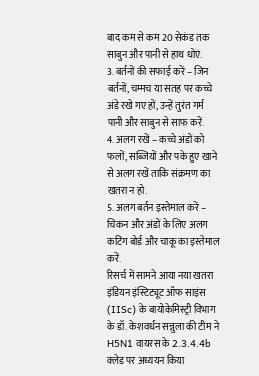बाद कम से कम 20 सेकंड तक साबुन और पानी से हाथ धोएं.
3. बर्तनों की सफाई करें – जिन बर्तनों, चम्मच या सतह पर कच्चे अंडे रखे गए हों, उन्हें तुरंत गर्म पानी और साबुन से साफ करें.
4. अलग रखें – कच्चे अंडों को फलों, सब्जियों और पके हुए खाने से अलग रखें ताकि संक्रमण का खतरा न हो.
5. अलग बर्तन इस्तेमाल करें – चिकन और अंडों के लिए अलग कटिंग बोर्ड और चाकू का इस्तेमाल करें.
रिसर्च में सामने आया नया खतरा
इंडियन इंस्टिट्यूट ऑफ साइंस (IISc) के बायोकेमिस्ट्री विभाग के डॉ. केशवर्धन सन्नुला की टीम ने H5N1 वायरस के 2.3.4.4b क्लेड पर अध्ययन किया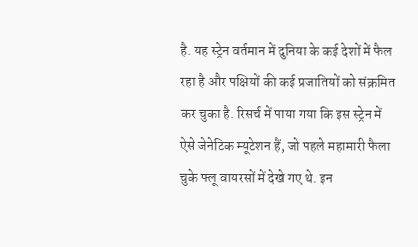है. यह स्ट्रेन वर्तमान में दुनिया के कई देशों में फैल रहा है और पक्षियों की कई प्रजातियों को संक्रमित कर चुका है. रिसर्च में पाया गया कि इस स्ट्रेन में ऐसे जेनेटिक म्यूटेशन हैं, जो पहले महामारी फैला चुके फ्लू वायरसों में देखे गए थे. इन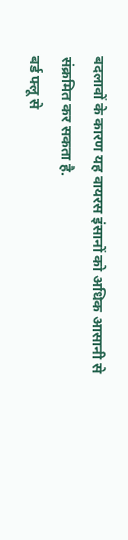बदलावों के कारण यह वायरस इंसानों को अधिक आसानी से संक्रमित कर सकता है.
बर्ड फ्लू से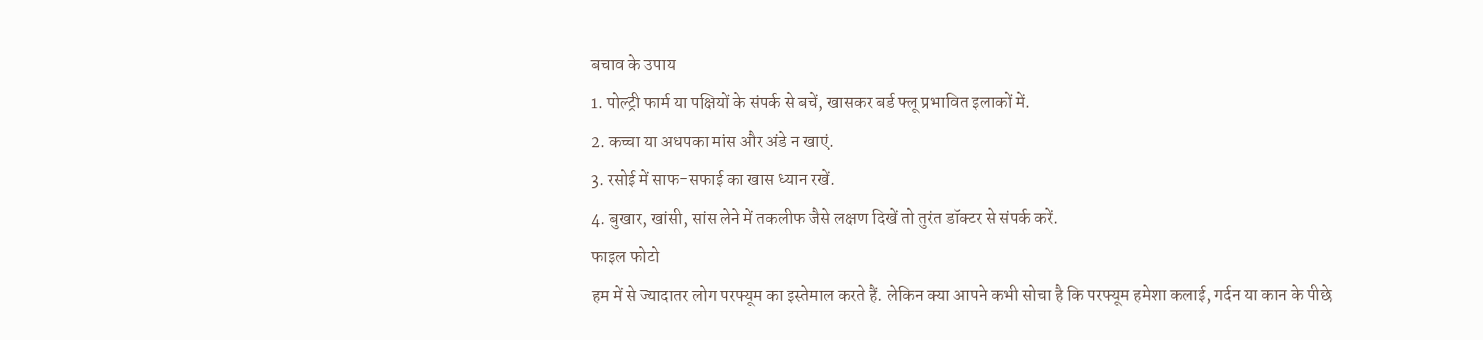बचाव के उपाय
1. पोल्ट्री फार्म या पक्षियों के संपर्क से बचें, खासकर बर्ड फ्लू प्रभावित इलाकों में.
2. कच्चा या अधपका मांस और अंडे न खाएं.
3. रसोई में साफ-सफाई का खास ध्यान रखें.
4. बुखार, खांसी, सांस लेने में तकलीफ जैसे लक्षण दिखें तो तुरंत डॉक्टर से संपर्क करें.
फाइल फोटो
हम में से ज्यादातर लोग परफ्यूम का इस्तेमाल करते हैं. लेकिन क्या आपने कभी सोचा है कि परफ्यूम हमेशा कलाई, गर्दन या कान के पीछे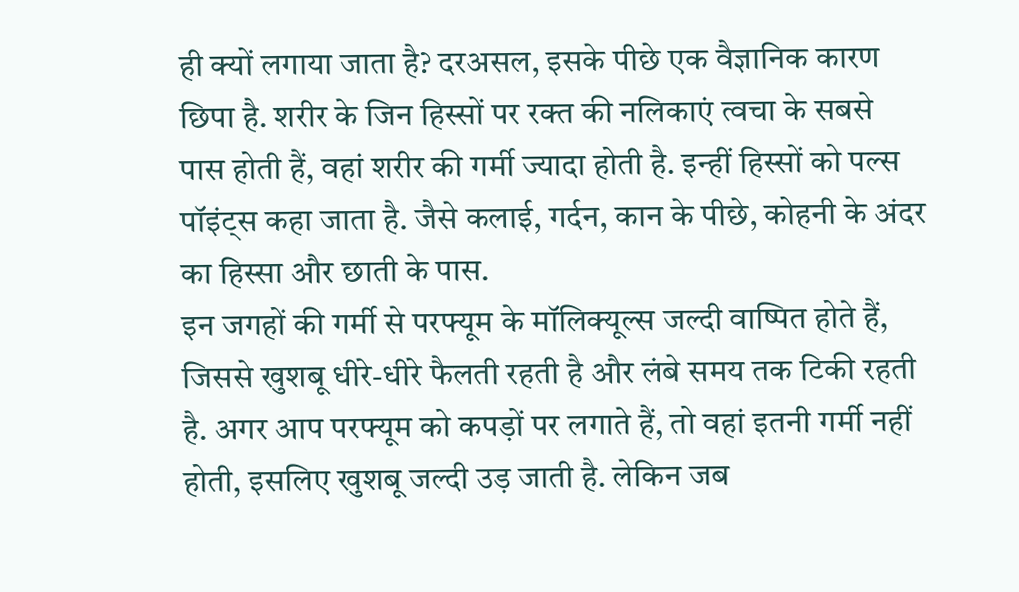ही क्यों लगाया जाता है? दरअसल, इसके पीछे एक वैज्ञानिक कारण छिपा है. शरीर के जिन हिस्सों पर रक्त की नलिकाएं त्वचा के सबसे पास होती हैं, वहां शरीर की गर्मी ज्यादा होती है. इन्हीं हिस्सों को पल्स पॉइंट्स कहा जाता है. जैसे कलाई, गर्दन, कान के पीछे, कोहनी के अंदर का हिस्सा और छाती के पास.
इन जगहों की गर्मी से परफ्यूम के मॉलिक्यूल्स जल्दी वाष्पित होते हैं, जिससे खुशबू धीरे-धीरे फैलती रहती है और लंबे समय तक टिकी रहती है. अगर आप परफ्यूम को कपड़ों पर लगाते हैं, तो वहां इतनी गर्मी नहीं होती, इसलिए खुशबू जल्दी उड़ जाती है. लेकिन जब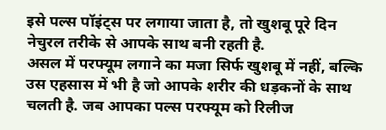इसे पल्स पॉइंट्स पर लगाया जाता है, तो खुशबू पूरे दिन नेचुरल तरीके से आपके साथ बनी रहती है.
असल में परफ्यूम लगाने का मजा सिर्फ खुशबू में नहीं, बल्कि उस एहसास में भी है जो आपके शरीर की धड़कनों के साथ चलती है. जब आपका पल्स परफ्यूम को रिलीज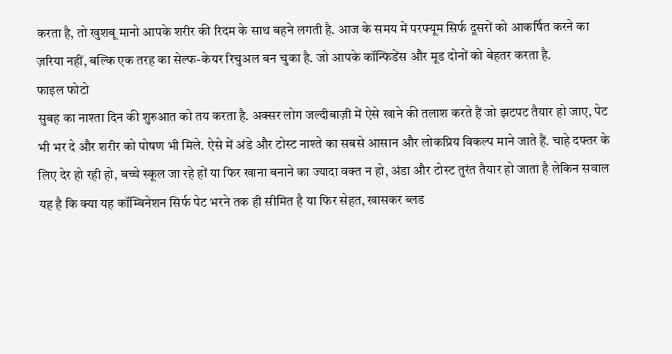करता है, तो खुशबू मानो आपके शरीर की रिदम के साथ बहने लगती है. आज के समय में परफ्यूम सिर्फ दूसरों को आकर्षित करने का ज़रिया नहीं, बल्कि एक तरह का सेल्फ-केयर रिचुअल बन चुका है. जो आपके कॉन्फिडेंस और मूड दोनों को बेहतर करता है.
फाइल फोटो
सुबह का नाश्ता दिन की शुरुआत को तय करता है. अक्सर लोग जल्दीबाज़ी में ऐसे खाने की तलाश करते हैं जो झटपट तैयार हो जाए, पेट भी भर दे और शरीर को पोषण भी मिले. ऐसे में अंडे और टोस्ट नाश्ते का सबसे आसान और लोकप्रिय विकल्प माने जाते हैं. चाहे दफ्तर के लिए देर हो रही हो, बच्चे स्कूल जा रहे हों या फिर खाना बनाने का ज्यादा वक्त न हो, अंडा और टोस्ट तुरंत तैयार हो जाता है लेकिन सवाल यह है कि क्या यह कॉम्बिनेशन सिर्फ पेट भरने तक ही सीमित है या फिर सेहत, खासकर ब्लड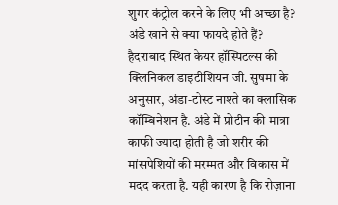शुगर कंट्रोल करने के लिए भी अच्छा है?
अंडे खाने से क्या फायदे होते हैं?
हैदराबाद स्थित केयर हॉस्पिटल्स की क्लिनिकल डाइटीशियन जी. सुषमा के अनुसार, अंडा-टोस्ट नाश्ते का क्लासिक कॉम्बिनेशन है. अंडे में प्रोटीन की मात्रा काफी ज्यादा होती है जो शरीर की मांसपेशियों की मरम्मत और विकास में मदद करता है. यही कारण है कि रोज़ाना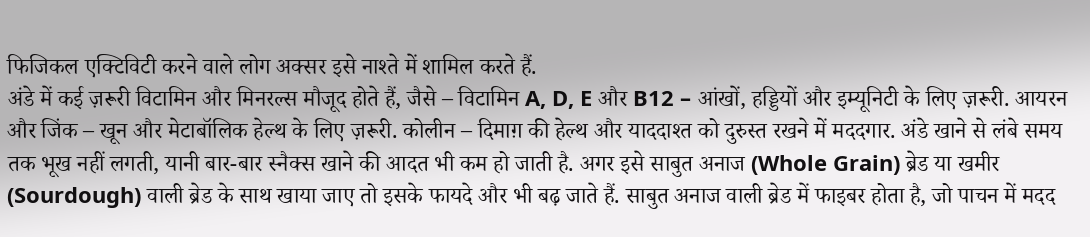फिजिकल एक्टिविटी करने वाले लोग अक्सर इसे नाश्ते में शामिल करते हैं.
अंडे में कई ज़रूरी विटामिन और मिनरल्स मौजूद होते हैं, जैसे – विटामिन A, D, E और B12 – आंखों, हड्डियों और इम्यूनिटी के लिए ज़रूरी. आयरन और जिंक – खून और मेटाबॉलिक हेल्थ के लिए ज़रूरी. कोलीन – दिमाग़ की हेल्थ और याददाश्त को दुरुस्त रखने में मददगार. अंडे खाने से लंबे समय तक भूख नहीं लगती, यानी बार-बार स्नैक्स खाने की आदत भी कम हो जाती है. अगर इसे साबुत अनाज (Whole Grain) ब्रेड या खमीर (Sourdough) वाली ब्रेड के साथ खाया जाए तो इसके फायदे और भी बढ़ जाते हैं. साबुत अनाज वाली ब्रेड में फाइबर होता है, जो पाचन में मदद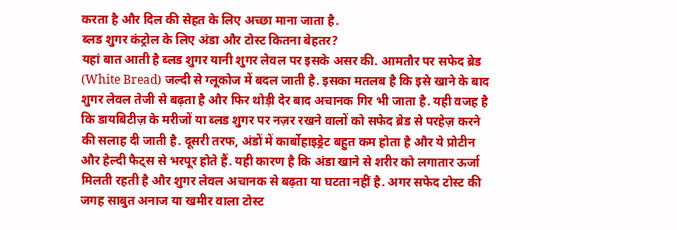करता है और दिल की सेहत के लिए अच्छा माना जाता है.
ब्लड शुगर कंट्रोल के लिए अंडा और टोस्ट कितना बेहतर?
यहां बात आती है ब्लड शुगर यानी शुगर लेवल पर इसके असर की. आमतौर पर सफेद ब्रेड (White Bread) जल्दी से ग्लूकोज में बदल जाती है. इसका मतलब है कि इसे खाने के बाद शुगर लेवल तेजी से बढ़ता है और फिर थोड़ी देर बाद अचानक गिर भी जाता है. यही वजह है कि डायबिटीज़ के मरीजों या ब्लड शुगर पर नज़र रखने वालों को सफेद ब्रेड से परहेज़ करने की सलाह दी जाती है. दूसरी तरफ, अंडों में कार्बोहाइड्रेट बहुत कम होता है और ये प्रोटीन और हेल्दी फैट्स से भरपूर होते हैं. यही कारण है कि अंडा खाने से शरीर को लगातार ऊर्जा मिलती रहती है और शुगर लेवल अचानक से बढ़ता या घटता नहीं है. अगर सफेद टोस्ट की जगह साबुत अनाज या खमीर वाला टोस्ट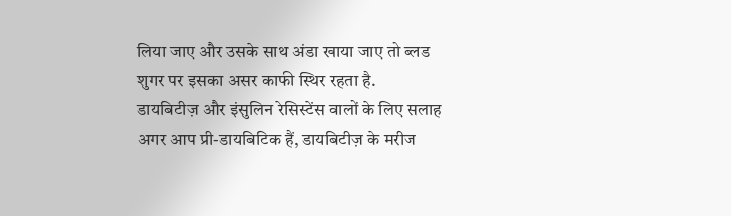लिया जाए और उसके साथ अंडा खाया जाए तो ब्लड शुगर पर इसका असर काफी स्थिर रहता है.
डायबिटीज़ और इंसुलिन रेसिस्टेंस वालों के लिए सलाह
अगर आप प्री-डायबिटिक हैं, डायबिटीज़ के मरीज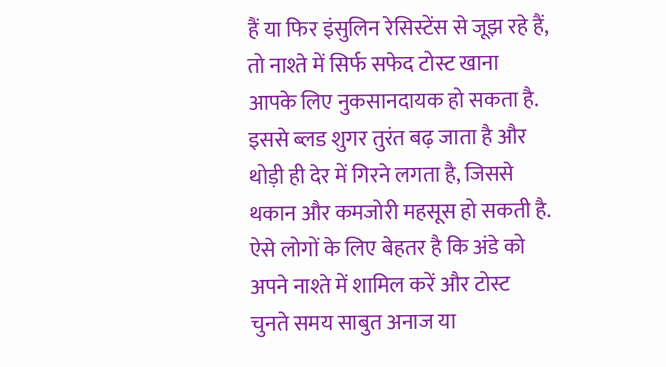हैं या फिर इंसुलिन रेसिस्टेंस से जूझ रहे हैं, तो नाश्ते में सिर्फ सफेद टोस्ट खाना आपके लिए नुकसानदायक हो सकता है. इससे ब्लड शुगर तुरंत बढ़ जाता है और थोड़ी ही देर में गिरने लगता है, जिससे थकान और कमजोरी महसूस हो सकती है. ऐसे लोगों के लिए बेहतर है कि अंडे को अपने नाश्ते में शामिल करें और टोस्ट चुनते समय साबुत अनाज या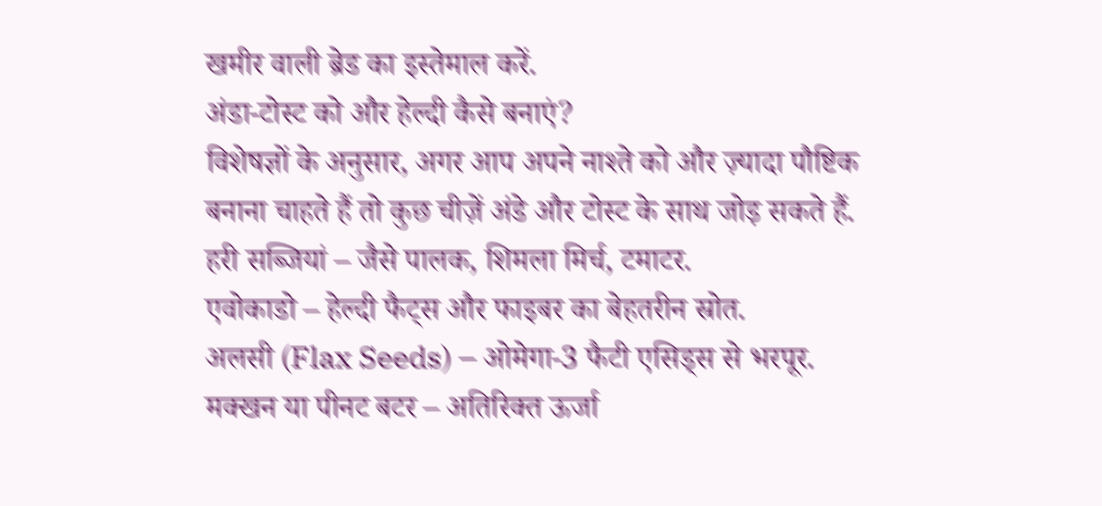खमीर वाली ब्रेड का इस्तेमाल करें.
अंडा-टोस्ट को और हेल्दी कैसे बनाएं?
विशेषज्ञों के अनुसार, अगर आप अपने नाश्ते को और ज़्यादा पौष्टिक बनाना चाहते हैं तो कुछ चीज़ें अंडे और टोस्ट के साथ जोड़ सकते हैं.
हरी सब्जियां – जैसे पालक, शिमला मिर्च, टमाटर.
एवोकाडो – हेल्दी फैट्स और फाइबर का बेहतरीन स्रोत.
अलसी (Flax Seeds) – ओमेगा-3 फैटी एसिड्स से भरपूर.
मक्खन या पीनट बटर – अतिरिक्त ऊर्जा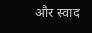और स्वाद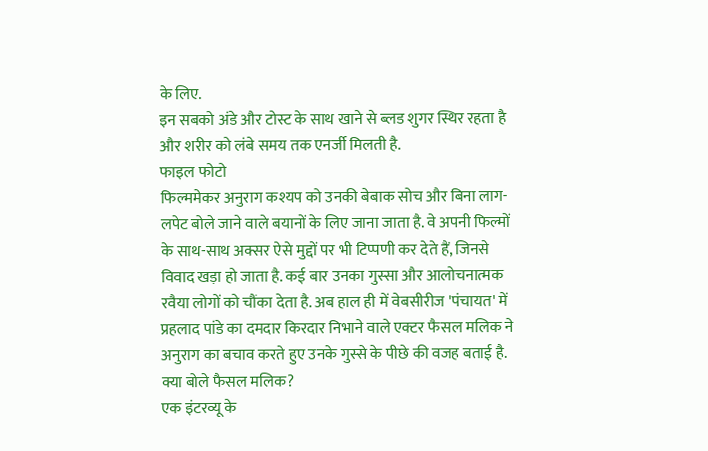के लिए.
इन सबको अंडे और टोस्ट के साथ खाने से ब्लड शुगर स्थिर रहता है और शरीर को लंबे समय तक एनर्जी मिलती है.
फाइल फोटो
फिल्ममेकर अनुराग कश्यप को उनकी बेबाक सोच और बिना लाग-लपेट बोले जाने वाले बयानों के लिए जाना जाता है. वे अपनी फिल्मों के साथ-साथ अक्सर ऐसे मुद्दों पर भी टिप्पणी कर देते हैं, जिनसे विवाद खड़ा हो जाता है. कई बार उनका गुस्सा और आलोचनात्मक रवैया लोगों को चौंका देता है. अब हाल ही में वेबसीरीज 'पंचायत' में प्रहलाद पांडे का दमदार किरदार निभाने वाले एक्टर फैसल मलिक ने अनुराग का बचाव करते हुए उनके गुस्से के पीछे की वजह बताई है.
क्या बोले फैसल मलिक?
एक इंटरव्यू के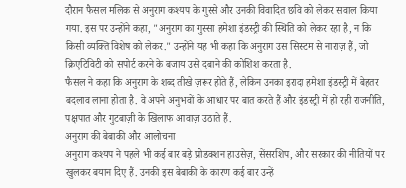दौरान फैसल मलिक से अनुराग कश्यप के गुस्से और उनकी विवादित छवि को लेकर सवाल किया गया. इस पर उन्होंने कहा, "अनुराग का गुस्सा हमेशा इंडस्ट्री की स्थिति को लेकर रहा है, न कि किसी व्यक्ति विशेष को लेकर." उन्होंने यह भी कहा कि अनुराग उस सिस्टम से नाराज़ हैं, जो क्रिएटिविटी को सपोर्ट करने के बजाय उसे दबाने की कोशिश करता है.
फैसल ने कहा कि अनुराग के शब्द तीखे ज़रूर होते हैं, लेकिन उनका इरादा हमेशा इंडस्ट्री में बेहतर बदलाव लाना होता है. वे अपने अनुभवों के आधार पर बात करते हैं और इंडस्ट्री में हो रही राजनीति, पक्षपात और गुटबाज़ी के खिलाफ आवाज़ उठाते हैं.
अनुराग की बेबाकी और आलोचना
अनुराग कश्यप ने पहले भी कई बार बड़े प्रोडक्शन हाउसेज़, सेंसरशिप, और सरकार की नीतियों पर खुलकर बयान दिए हैं. उनकी इस बेबाकी के कारण कई बार उन्हें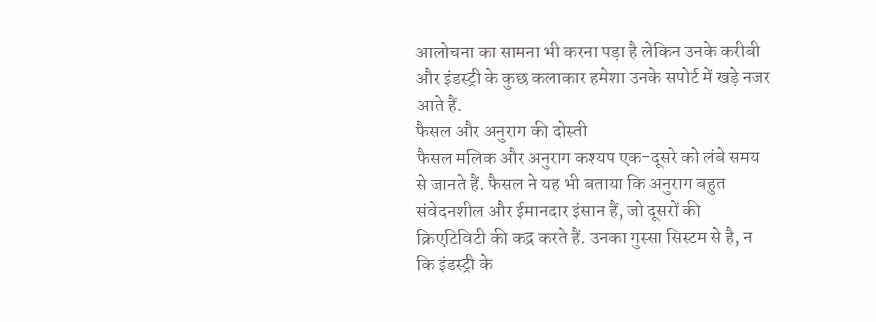आलोचना का सामना भी करना पड़ा है लेकिन उनके करीबी और इंडस्ट्री के कुछ कलाकार हमेशा उनके सपोर्ट में खड़े नजर आते हैं.
फैसल और अनुराग की दोस्ती
फैसल मलिक और अनुराग कश्यप एक-दूसरे को लंबे समय से जानते हैं. फैसल ने यह भी बताया कि अनुराग बहुत संवेदनशील और ईमानदार इंसान हैं, जो दूसरों की क्रिएटिविटी की कद्र करते हैं. उनका गुस्सा सिस्टम से है, न कि इंडस्ट्री के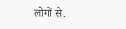लोगों से.